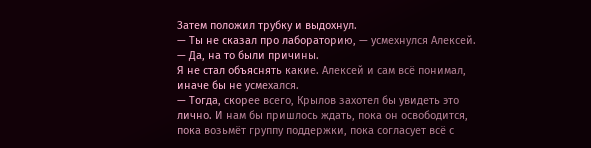Затем положил трубку и выдохнул.
— Ты не сказал про лабораторию, — усмехнулся Алексей.
— Да, на то были причины.
Я не стал объяснять какие. Алексей и сам всё понимал, иначе бы не усмехался.
— Тогда, скорее всего, Крылов захотел бы увидеть это лично. И нам бы пришлось ждать, пока он освободится, пока возьмёт группу поддержки, пока согласует всё с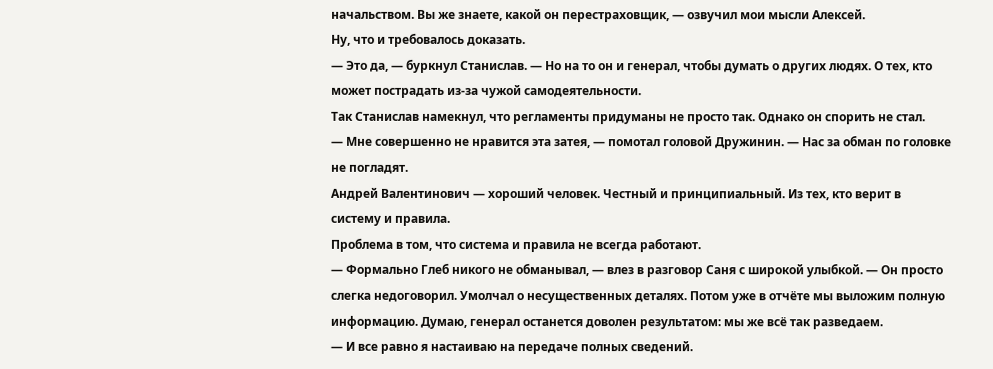начальством. Вы же знаете, какой он перестраховщик, — озвучил мои мысли Алексей.
Ну, что и требовалось доказать.
— Это да, — буркнул Станислав. — Но на то он и генерал, чтобы думать о других людях. О тех, кто может пострадать из-за чужой самодеятельности.
Так Станислав намекнул, что регламенты придуманы не просто так. Однако он спорить не стал.
— Мне совершенно не нравится эта затея, — помотал головой Дружинин. — Нас за обман по головке не погладят.
Андрей Валентинович — хороший человек. Честный и принципиальный. Из тех, кто верит в систему и правила.
Проблема в том, что система и правила не всегда работают.
— Формально Глеб никого не обманывал, — влез в разговор Саня с широкой улыбкой. — Он просто слегка недоговорил. Умолчал о несущественных деталях. Потом уже в отчёте мы выложим полную информацию. Думаю, генерал останется доволен результатом: мы же всё так разведаем.
— И все равно я настаиваю на передаче полных сведений.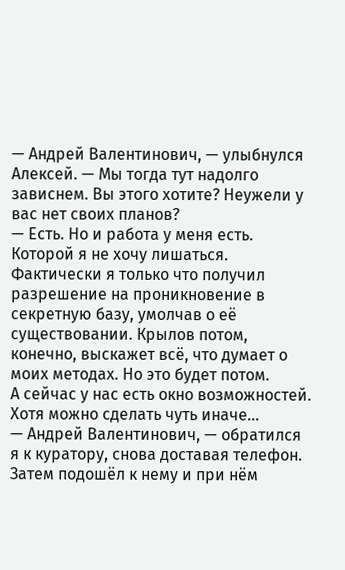— Андрей Валентинович, — улыбнулся Алексей. — Мы тогда тут надолго зависнем. Вы этого хотите? Неужели у вас нет своих планов?
— Есть. Но и работа у меня есть. Которой я не хочу лишаться.
Фактически я только что получил разрешение на проникновение в секретную базу, умолчав о её существовании. Крылов потом, конечно, выскажет всё, что думает о моих методах. Но это будет потом.
А сейчас у нас есть окно возможностей. Хотя можно сделать чуть иначе…
— Андрей Валентинович, — обратился я к куратору, снова доставая телефон. Затем подошёл к нему и при нём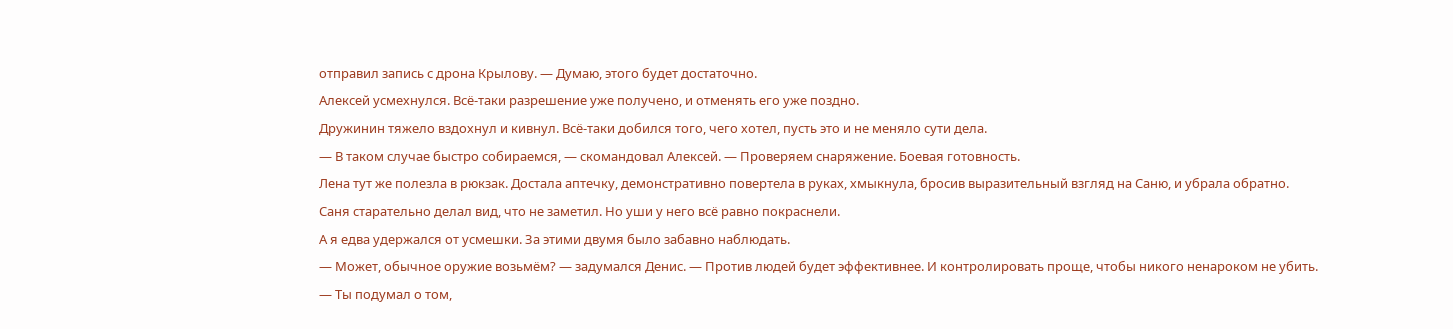отправил запись с дрона Крылову. — Думаю, этого будет достаточно.
Алексей усмехнулся. Всё-таки разрешение уже получено, и отменять его уже поздно.
Дружинин тяжело вздохнул и кивнул. Всё-таки добился того, чего хотел, пусть это и не меняло сути дела.
— В таком случае быстро собираемся, — скомандовал Алексей. — Проверяем снаряжение. Боевая готовность.
Лена тут же полезла в рюкзак. Достала аптечку, демонстративно повертела в руках, хмыкнула, бросив выразительный взгляд на Саню, и убрала обратно.
Саня старательно делал вид, что не заметил. Но уши у него всё равно покраснели.
А я едва удержался от усмешки. За этими двумя было забавно наблюдать.
— Может, обычное оружие возьмём? — задумался Денис. — Против людей будет эффективнее. И контролировать проще, чтобы никого ненароком не убить.
— Ты подумал о том,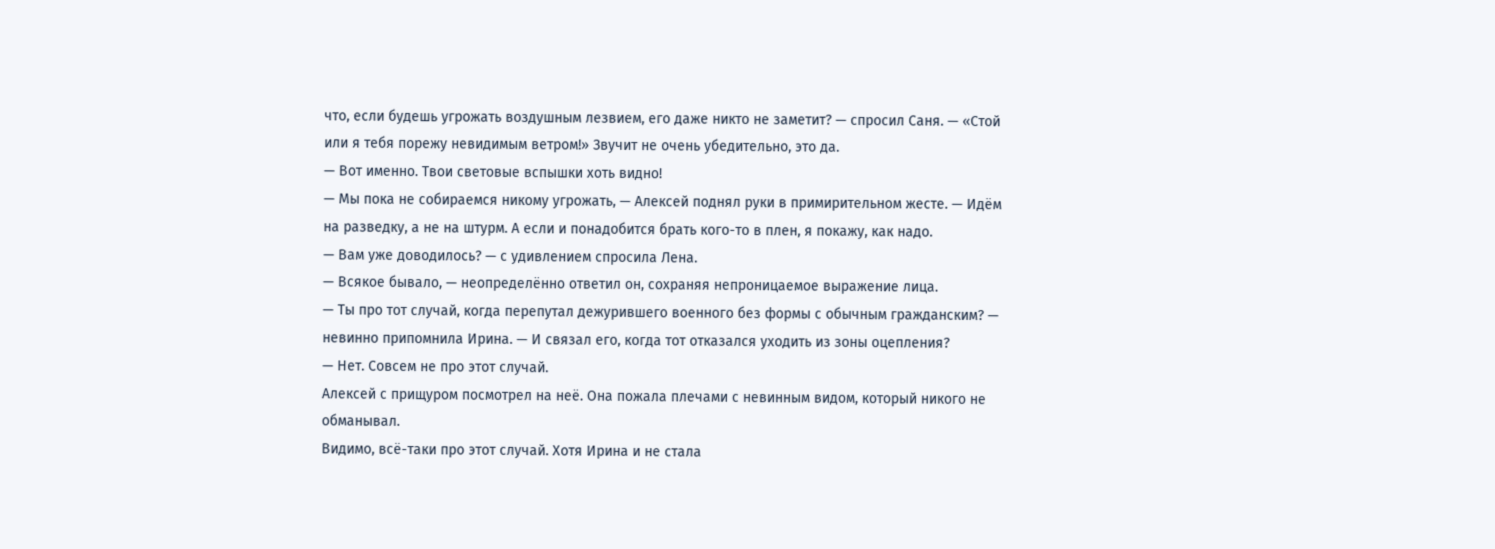что, если будешь угрожать воздушным лезвием, его даже никто не заметит? — спросил Саня. — «Стой или я тебя порежу невидимым ветром!» Звучит не очень убедительно, это да.
— Вот именно. Твои световые вспышки хоть видно!
— Мы пока не собираемся никому угрожать, — Алексей поднял руки в примирительном жесте. — Идём на разведку, а не на штурм. А если и понадобится брать кого-то в плен, я покажу, как надо.
— Вам уже доводилось? — с удивлением спросила Лена.
— Всякое бывало, — неопределённо ответил он, сохраняя непроницаемое выражение лица.
— Ты про тот случай, когда перепутал дежурившего военного без формы с обычным гражданским? — невинно припомнила Ирина. — И связал его, когда тот отказался уходить из зоны оцепления?
— Нет. Совсем не про этот случай.
Алексей с прищуром посмотрел на неё. Она пожала плечами с невинным видом, который никого не обманывал.
Видимо, всё-таки про этот случай. Хотя Ирина и не стала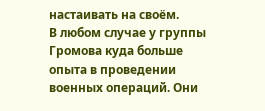настаивать на своём.
В любом случае у группы Громова куда больше опыта в проведении военных операций. Они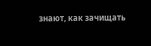знают, как зачищать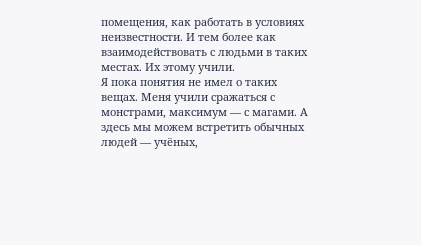помещения, как работать в условиях неизвестности. И тем более как взаимодействовать с людьми в таких местах. Их этому учили.
Я пока понятия не имел о таких вещах. Меня учили сражаться с монстрами, максимум — с магами. А здесь мы можем встретить обычных людей — учёных,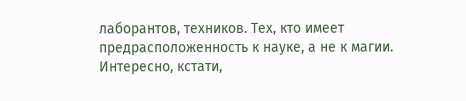лаборантов, техников. Тех, кто имеет предрасположенность к науке, а не к магии.
Интересно, кстати,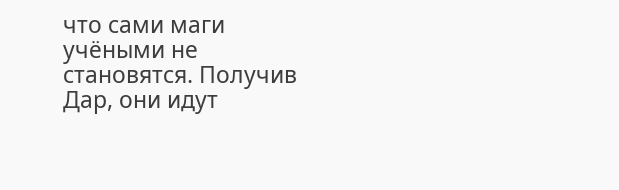что сами маги учёными не становятся. Получив Дар, они идут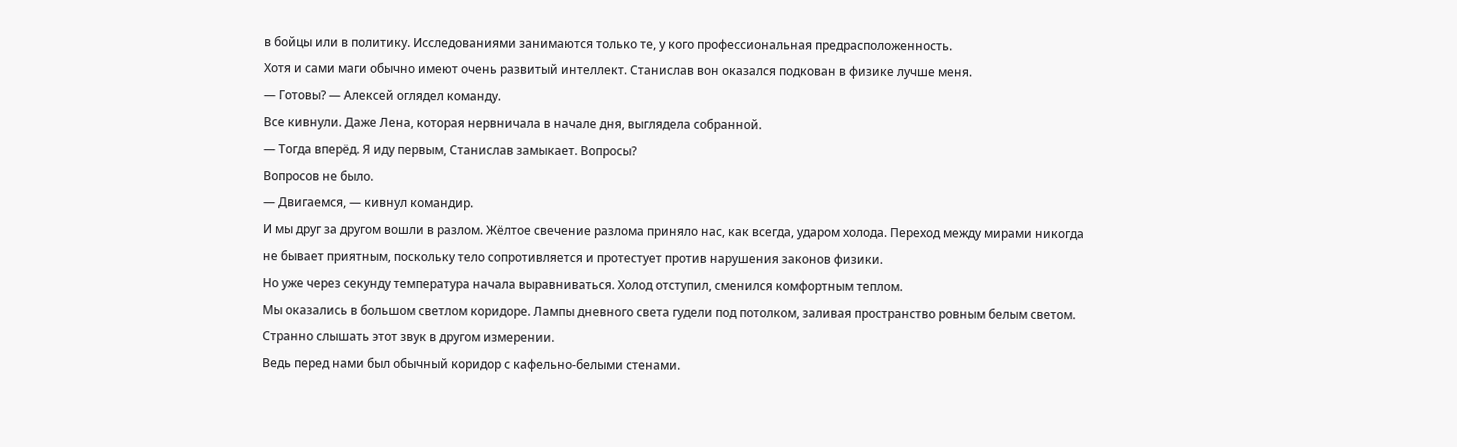в бойцы или в политику. Исследованиями занимаются только те, у кого профессиональная предрасположенность.
Хотя и сами маги обычно имеют очень развитый интеллект. Станислав вон оказался подкован в физике лучше меня.
— Готовы? — Алексей оглядел команду.
Все кивнули. Даже Лена, которая нервничала в начале дня, выглядела собранной.
— Тогда вперёд. Я иду первым, Станислав замыкает. Вопросы?
Вопросов не было.
— Двигаемся, — кивнул командир.
И мы друг за другом вошли в разлом. Жёлтое свечение разлома приняло нас, как всегда, ударом холода. Переход между мирами никогда не бывает приятным, поскольку тело сопротивляется и протестует против нарушения законов физики.
Но уже через секунду температура начала выравниваться. Холод отступил, сменился комфортным теплом.
Мы оказались в большом светлом коридоре. Лампы дневного света гудели под потолком, заливая пространство ровным белым светом. Странно слышать этот звук в другом измерении.
Ведь перед нами был обычный коридор с кафельно-белыми стенами.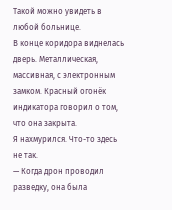Такой можно увидеть в любой больнице.
В конце коридора виднелась дверь. Металлическая, массивная, с электронным замком. Красный огонёк индикатора говорил о том, что она закрыта.
Я нахмурился. Что-то здесь не так.
— Когда дрон проводил разведку, она была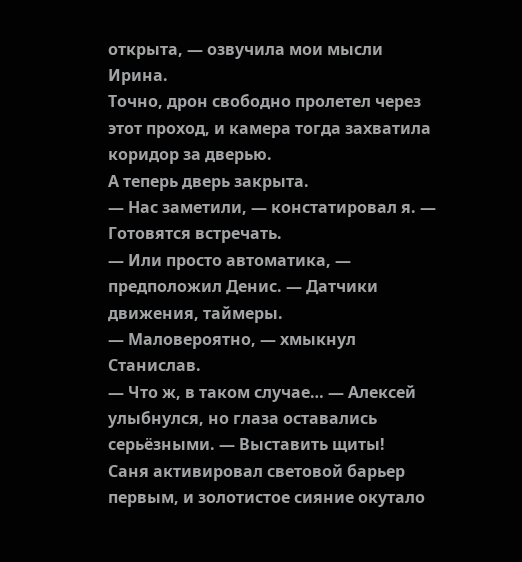открыта, — озвучила мои мысли Ирина.
Точно, дрон свободно пролетел через этот проход, и камера тогда захватила коридор за дверью.
А теперь дверь закрыта.
— Нас заметили, — констатировал я. — Готовятся встречать.
— Или просто автоматика, — предположил Денис. — Датчики движения, таймеры.
— Маловероятно, — хмыкнул Станислав.
— Что ж, в таком случае… — Алексей улыбнулся, но глаза оставались серьёзными. — Выставить щиты!
Саня активировал световой барьер первым, и золотистое сияние окутало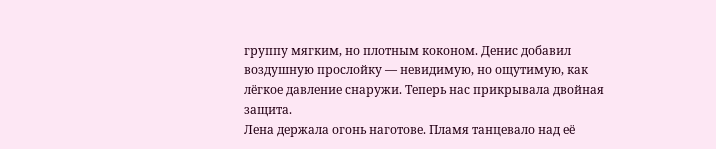группу мягким, но плотным коконом. Денис добавил воздушную прослойку — невидимую, но ощутимую, как лёгкое давление снаружи. Теперь нас прикрывала двойная защита.
Лена держала огонь наготове. Пламя танцевало над её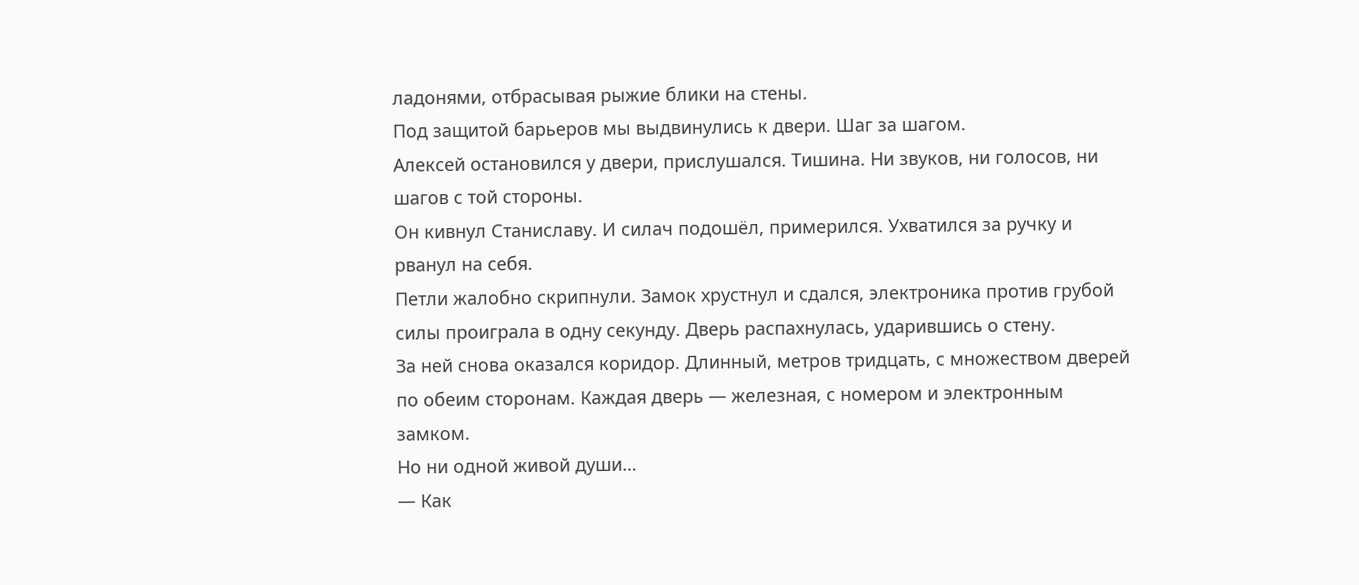ладонями, отбрасывая рыжие блики на стены.
Под защитой барьеров мы выдвинулись к двери. Шаг за шагом.
Алексей остановился у двери, прислушался. Тишина. Ни звуков, ни голосов, ни шагов с той стороны.
Он кивнул Станиславу. И силач подошёл, примерился. Ухватился за ручку и рванул на себя.
Петли жалобно скрипнули. Замок хрустнул и сдался, электроника против грубой силы проиграла в одну секунду. Дверь распахнулась, ударившись о стену.
За ней снова оказался коридор. Длинный, метров тридцать, с множеством дверей по обеим сторонам. Каждая дверь — железная, с номером и электронным замком.
Но ни одной живой души…
— Как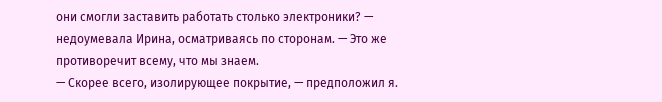они смогли заставить работать столько электроники? — недоумевала Ирина, осматриваясь по сторонам. — Это же противоречит всему, что мы знаем.
— Скорее всего, изолирующее покрытие, — предположил я.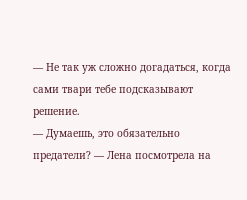— Не так уж сложно догадаться, когда сами твари тебе подсказывают решение.
— Думаешь, это обязательно предатели? — Лена посмотрела на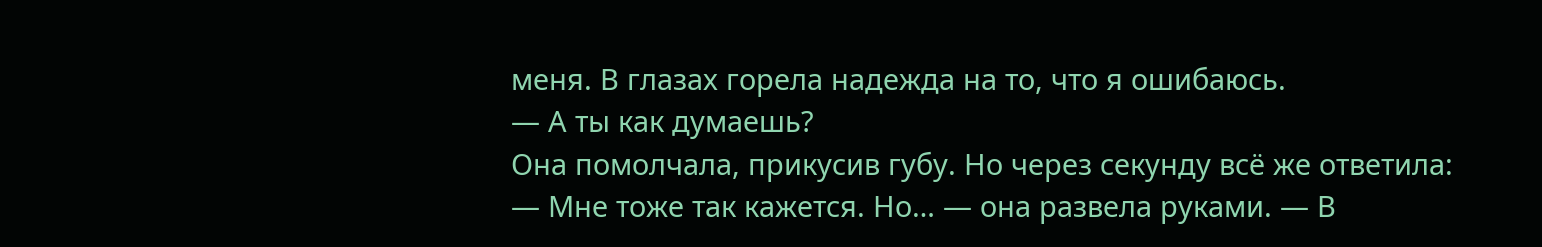меня. В глазах горела надежда на то, что я ошибаюсь.
— А ты как думаешь?
Она помолчала, прикусив губу. Но через секунду всё же ответила:
— Мне тоже так кажется. Но… — она развела руками. — В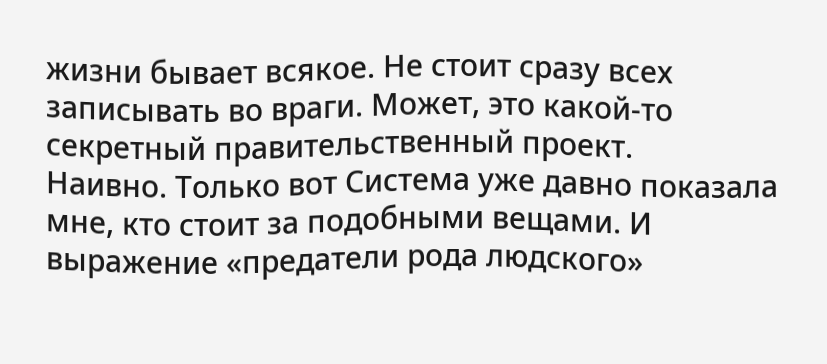жизни бывает всякое. Не стоит сразу всех записывать во враги. Может, это какой-то секретный правительственный проект.
Наивно. Только вот Система уже давно показала мне, кто стоит за подобными вещами. И выражение «предатели рода людского»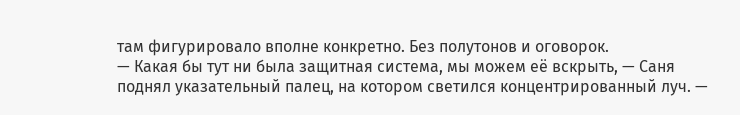там фигурировало вполне конкретно. Без полутонов и оговорок.
— Какая бы тут ни была защитная система, мы можем её вскрыть, — Саня поднял указательный палец, на котором светился концентрированный луч. —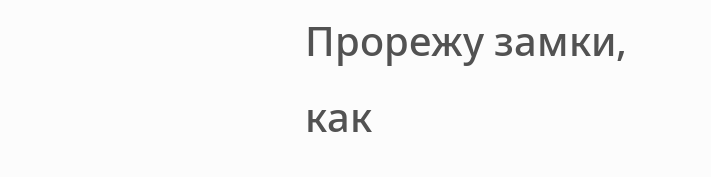Прорежу замки, как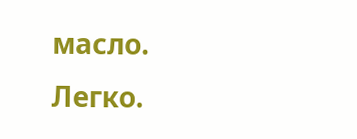масло. Легко.